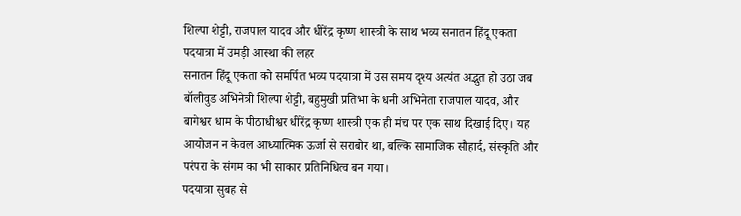शिल्पा शेट्टी, राजपाल यादव और धीरेंद्र कृष्ण शास्त्री के साथ भव्य सनातन हिंदू एकता पदयात्रा में उमड़ी आस्था की लहर
सनातन हिंदू एकता को समर्पित भव्य पदयात्रा में उस समय दृश्य अत्यंत अद्भुत हो उठा जब बॉलीवुड अभिनेत्री शिल्पा शेट्टी, बहुमुखी प्रतिभा के धनी अभिनेता राजपाल यादव, और बागेश्वर धाम के पीठाधीश्वर धीरेंद्र कृष्ण शास्त्री एक ही मंच पर एक साथ दिखाई दिए। यह आयोजन न केवल आध्यात्मिक ऊर्जा से सराबोर था, बल्कि सामाजिक सौहार्द, संस्कृति और परंपरा के संगम का भी साकार प्रतिनिधित्व बन गया।
पदयात्रा सुबह से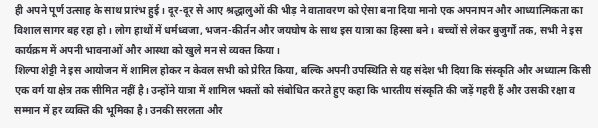ही अपने पूर्ण उत्साह के साथ प्रारंभ हुई। दूर-दूर से आए श्रद्धालुओं की भीड़ ने वातावरण को ऐसा बना दिया मानो एक अपनापन और आध्यात्मिकता का विशाल सागर बह रहा हो। लोग हाथों में धर्मध्वजा, भजन-कीर्तन और जयघोष के साथ इस यात्रा का हिस्सा बने। बच्चों से लेकर बुजुर्गों तक, सभी ने इस कार्यक्रम में अपनी भावनाओं और आस्था को खुले मन से व्यक्त किया।
शिल्पा शेट्टी ने इस आयोजन में शामिल होकर न केवल सभी को प्रेरित किया, बल्कि अपनी उपस्थिति से यह संदेश भी दिया कि संस्कृति और अध्यात्म किसी एक वर्ग या क्षेत्र तक सीमित नहीं है। उन्होंने यात्रा में शामिल भक्तों को संबोधित करते हुए कहा कि भारतीय संस्कृति की जड़ें गहरी हैं और उसकी रक्षा व सम्मान में हर व्यक्ति की भूमिका है। उनकी सरलता और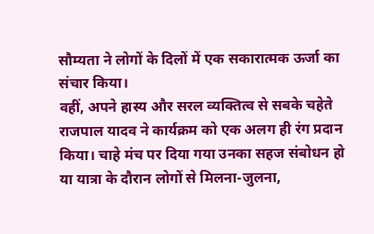सौम्यता ने लोगों के दिलों में एक सकारात्मक ऊर्जा का संचार किया।
वहीं, अपने हास्य और सरल व्यक्तित्व से सबके चहेते राजपाल यादव ने कार्यक्रम को एक अलग ही रंग प्रदान किया। चाहे मंच पर दिया गया उनका सहज संबोधन हो या यात्रा के दौरान लोगों से मिलना-जुलना,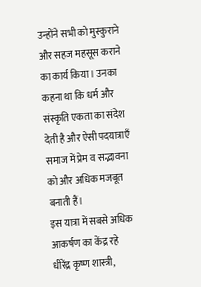उन्होंने सभी को मुस्कुराने और सहज महसूस कराने का कार्य किया। उनका कहना था कि धर्म और संस्कृति एकता का संदेश देती है और ऐसी पदयात्राएँ समाज में प्रेम व सद्भावना को और अधिक मजबूत बनाती हैं।
इस यात्रा में सबसे अधिक आकर्षण का केंद्र रहे धीरेंद्र कृष्ण शास्त्री,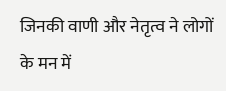जिनकी वाणी और नेतृत्व ने लोगों के मन में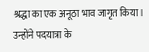श्रद्धा का एक अनूठा भाव जागृत किया। उन्होंने पदयात्रा के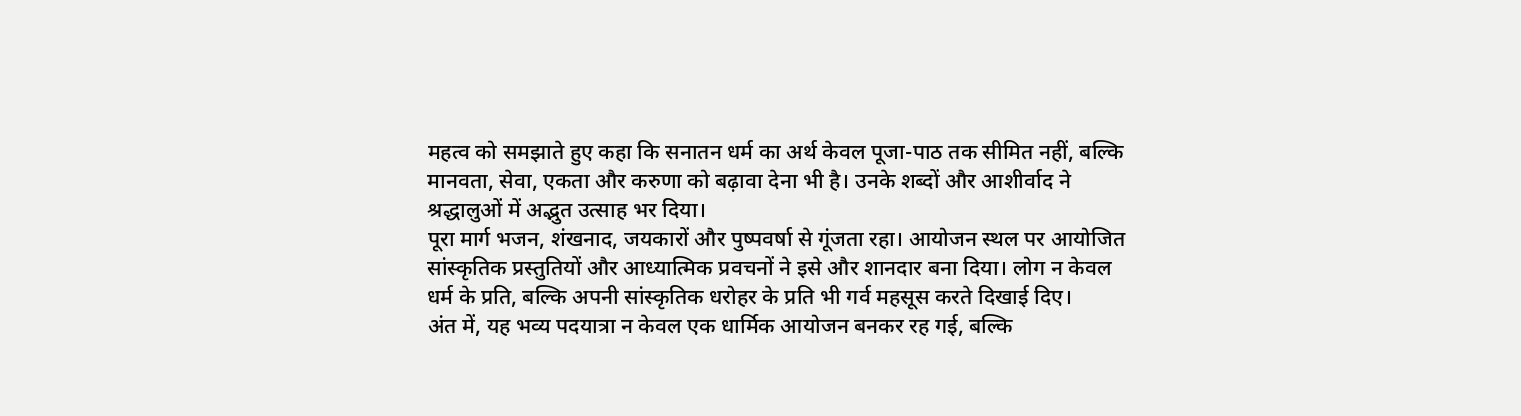महत्व को समझाते हुए कहा कि सनातन धर्म का अर्थ केवल पूजा-पाठ तक सीमित नहीं, बल्कि मानवता, सेवा, एकता और करुणा को बढ़ावा देना भी है। उनके शब्दों और आशीर्वाद ने श्रद्धालुओं में अद्भुत उत्साह भर दिया।
पूरा मार्ग भजन, शंखनाद, जयकारों और पुष्पवर्षा से गूंजता रहा। आयोजन स्थल पर आयोजित सांस्कृतिक प्रस्तुतियों और आध्यात्मिक प्रवचनों ने इसे और शानदार बना दिया। लोग न केवल धर्म के प्रति, बल्कि अपनी सांस्कृतिक धरोहर के प्रति भी गर्व महसूस करते दिखाई दिए।
अंत में, यह भव्य पदयात्रा न केवल एक धार्मिक आयोजन बनकर रह गई, बल्कि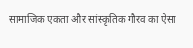सामाजिक एकता और सांस्कृतिक गौरव का ऐसा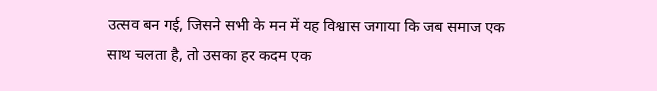उत्सव बन गई, जिसने सभी के मन में यह विश्वास जगाया कि जब समाज एक साथ चलता है, तो उसका हर कदम एक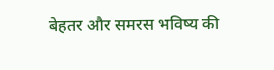बेहतर और समरस भविष्य की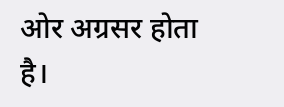ओर अग्रसर होता है।